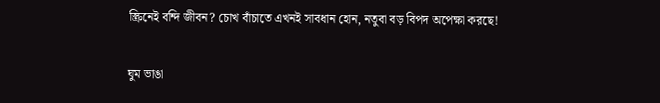স্ক্রিনেই বন্দি জীবন? চোখ বাঁচাতে এখনই সাবধান হোন, নতুবা বড় বিপদ অপেক্ষা করছে!

ঘুম ভাঙা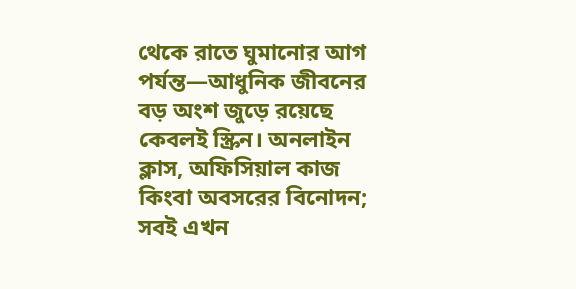থেকে রাতে ঘুমানোর আগ পর্যন্ত—আধুনিক জীবনের বড় অংশ জুড়ে রয়েছে কেবলই স্ক্রিন। অনলাইন ক্লাস, অফিসিয়াল কাজ কিংবা অবসরের বিনোদন; সবই এখন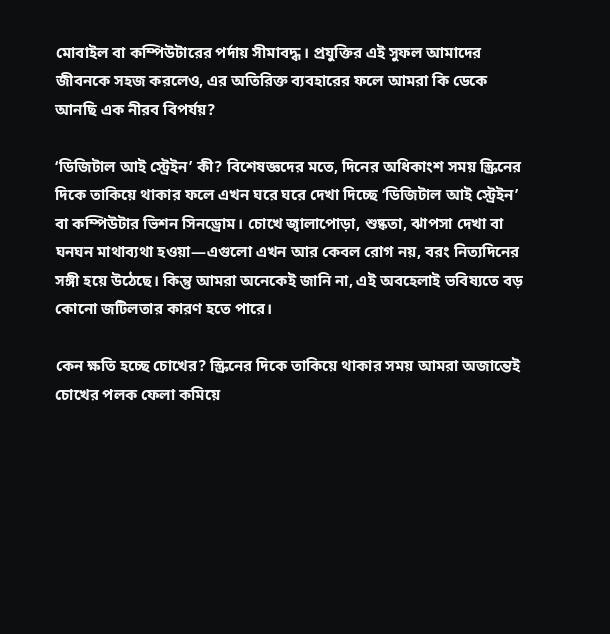মোবাইল বা কম্পিউটারের পর্দায় সীমাবদ্ধ। প্রযুক্তির এই সুফল আমাদের জীবনকে সহজ করলেও, এর অতিরিক্ত ব্যবহারের ফলে আমরা কি ডেকে আনছি এক নীরব বিপর্যয়?

‘ডিজিটাল আই স্ট্রেইন’ কী? বিশেষজ্ঞদের মতে, দিনের অধিকাংশ সময় স্ক্রিনের দিকে তাকিয়ে থাকার ফলে এখন ঘরে ঘরে দেখা দিচ্ছে ‘ডিজিটাল আই স্ট্রেইন’ বা কম্পিউটার ভিশন সিনড্রোম। চোখে জ্বালাপোড়া, শুষ্কতা, ঝাপসা দেখা বা ঘনঘন মাথাব্যথা হওয়া—এগুলো এখন আর কেবল রোগ নয়, বরং নিত্যদিনের সঙ্গী হয়ে উঠেছে। কিন্তু আমরা অনেকেই জানি না, এই অবহেলাই ভবিষ্যতে বড় কোনো জটিলতার কারণ হতে পারে।

কেন ক্ষতি হচ্ছে চোখের? স্ক্রিনের দিকে তাকিয়ে থাকার সময় আমরা অজান্তেই চোখের পলক ফেলা কমিয়ে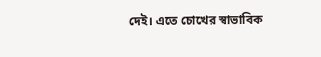দেই। এতে চোখের স্বাভাবিক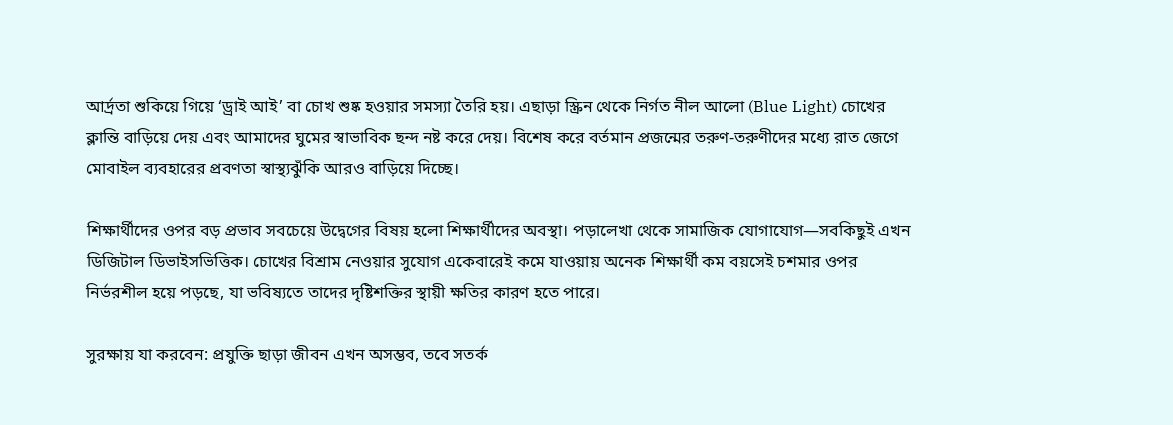আর্দ্রতা শুকিয়ে গিয়ে ‘ড্রাই আই’ বা চোখ শুষ্ক হওয়ার সমস্যা তৈরি হয়। এছাড়া স্ক্রিন থেকে নির্গত নীল আলো (Blue Light) চোখের ক্লান্তি বাড়িয়ে দেয় এবং আমাদের ঘুমের স্বাভাবিক ছন্দ নষ্ট করে দেয়। বিশেষ করে বর্তমান প্রজন্মের তরুণ-তরুণীদের মধ্যে রাত জেগে মোবাইল ব্যবহারের প্রবণতা স্বাস্থ্যঝুঁকি আরও বাড়িয়ে দিচ্ছে।

শিক্ষার্থীদের ওপর বড় প্রভাব সবচেয়ে উদ্বেগের বিষয় হলো শিক্ষার্থীদের অবস্থা। পড়ালেখা থেকে সামাজিক যোগাযোগ—সবকিছুই এখন ডিজিটাল ডিভাইসভিত্তিক। চোখের বিশ্রাম নেওয়ার সুযোগ একেবারেই কমে যাওয়ায় অনেক শিক্ষার্থী কম বয়সেই চশমার ওপর নির্ভরশীল হয়ে পড়ছে, যা ভবিষ্যতে তাদের দৃষ্টিশক্তির স্থায়ী ক্ষতির কারণ হতে পারে।

সুরক্ষায় যা করবেন: প্রযুক্তি ছাড়া জীবন এখন অসম্ভব, তবে সতর্ক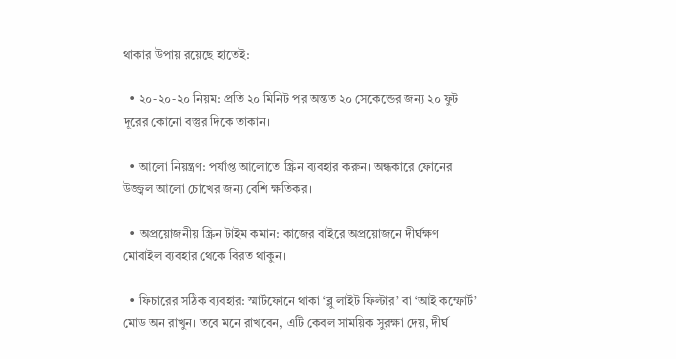থাকার উপায় রয়েছে হাতেই:

  • ২০-২০-২০ নিয়ম: প্রতি ২০ মিনিট পর অন্তত ২০ সেকেন্ডের জন্য ২০ ফুট দূরের কোনো বস্তুর দিকে তাকান।

  • আলো নিয়ন্ত্রণ: পর্যাপ্ত আলোতে স্ক্রিন ব্যবহার করুন। অন্ধকারে ফোনের উজ্জ্বল আলো চোখের জন্য বেশি ক্ষতিকর।

  • অপ্রয়োজনীয় স্ক্রিন টাইম কমান: কাজের বাইরে অপ্রয়োজনে দীর্ঘক্ষণ মোবাইল ব্যবহার থেকে বিরত থাকুন।

  • ফিচারের সঠিক ব্যবহার: স্মার্টফোনে থাকা ‘ব্লু লাইট ফিল্টার’ বা ‘আই কম্ফোর্ট’ মোড অন রাখুন। তবে মনে রাখবেন, এটি কেবল সাময়িক সুরক্ষা দেয়, দীর্ঘ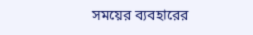সময়ের ব্যবহারের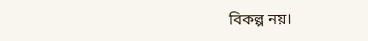বিকল্প নয়।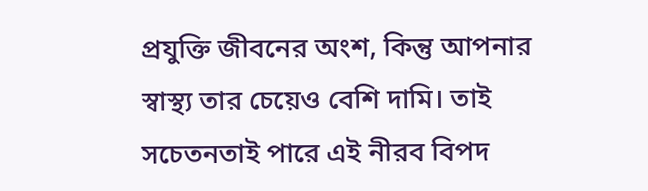প্রযুক্তি জীবনের অংশ, কিন্তু আপনার স্বাস্থ্য তার চেয়েও বেশি দামি। তাই সচেতনতাই পারে এই নীরব বিপদ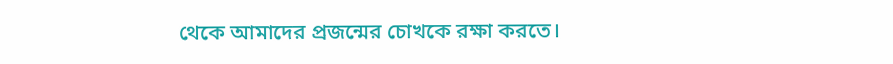থেকে আমাদের প্রজন্মের চোখকে রক্ষা করতে।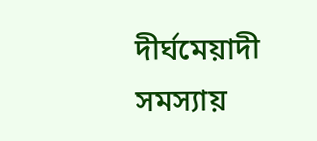দীর্ঘমেয়াদী সমস্যায়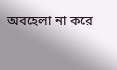অবহেলা না করে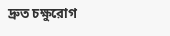দ্রুত চক্ষুরোগ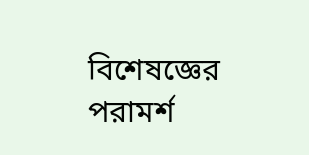বিশেষজ্ঞের পরামর্শ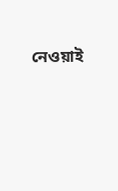নেওয়াই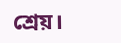শ্রেয়।